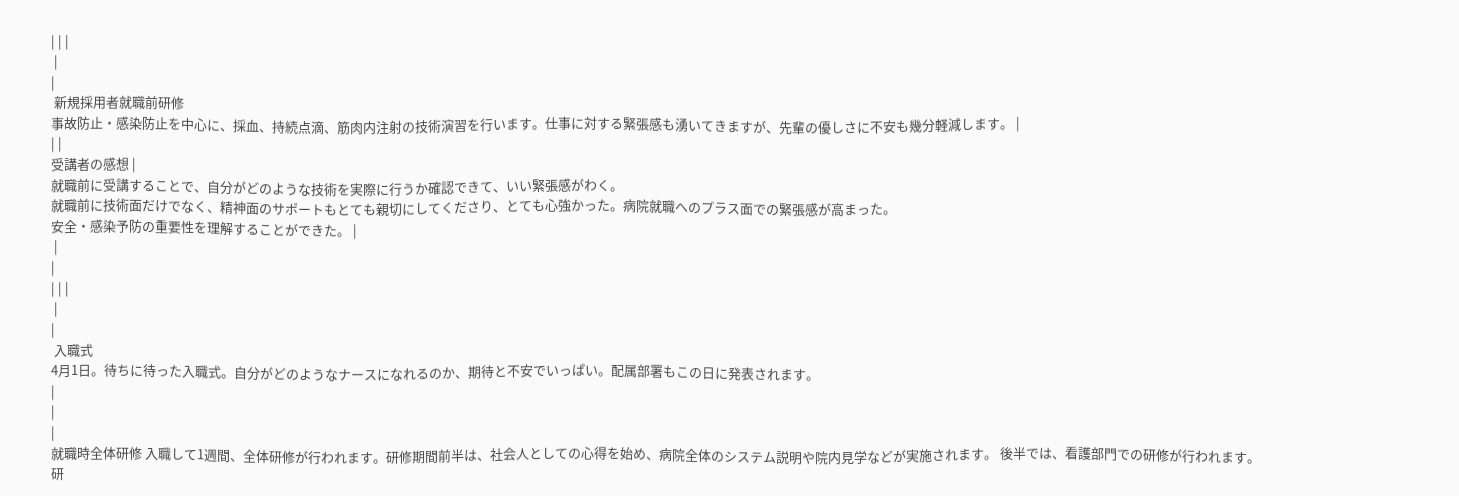| | |
 |
|
 新規採用者就職前研修
事故防止・感染防止を中心に、採血、持続点滴、筋肉内注射の技術演習を行います。仕事に対する緊張感も湧いてきますが、先輩の優しさに不安も幾分軽減します。 |
| |
受講者の感想 |
就職前に受講することで、自分がどのような技術を実際に行うか確認できて、いい緊張感がわく。
就職前に技術面だけでなく、精神面のサポートもとても親切にしてくださり、とても心強かった。病院就職へのプラス面での緊張感が高まった。
安全・感染予防の重要性を理解することができた。 |
 |
|
| | |
 |
|
 入職式
4月1日。待ちに待った入職式。自分がどのようなナースになれるのか、期待と不安でいっぱい。配属部署もこの日に発表されます。
|
|
|
就職時全体研修 入職して1週間、全体研修が行われます。研修期間前半は、社会人としての心得を始め、病院全体のシステム説明や院内見学などが実施されます。 後半では、看護部門での研修が行われます。
研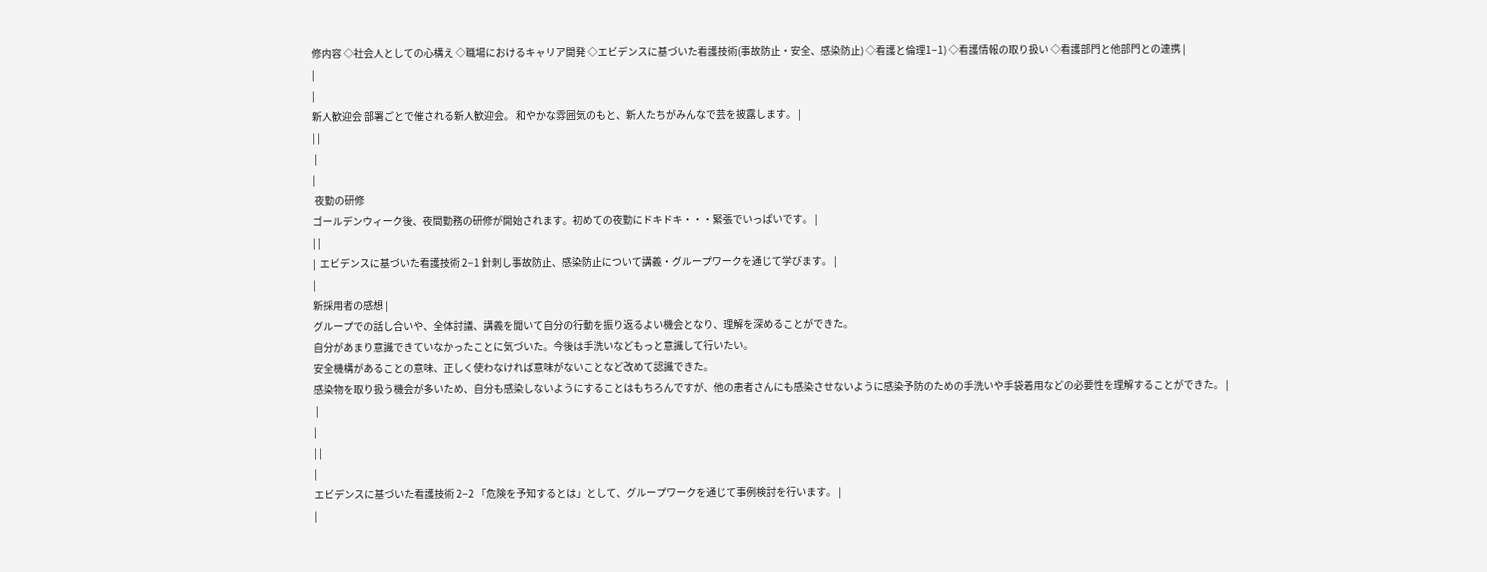修内容 ◇社会人としての心構え ◇職場におけるキャリア開発 ◇エビデンスに基づいた看護技術(事故防止・安全、感染防止) ◇看護と倫理1−1) ◇看護情報の取り扱い ◇看護部門と他部門との連携 |
|
|
新人歓迎会 部署ごとで催される新人歓迎会。 和やかな雰囲気のもと、新人たちがみんなで芸を披露します。 |
| |
 |
|
 夜勤の研修
ゴールデンウィーク後、夜間勤務の研修が開始されます。初めての夜勤にドキドキ・・・緊張でいっぱいです。 |
| |
|  エビデンスに基づいた看護技術 2−1 針刺し事故防止、感染防止について講義・グループワークを通じて学びます。 |
|
新採用者の感想 |
グループでの話し合いや、全体討議、講義を聞いて自分の行動を振り返るよい機会となり、理解を深めることができた。
自分があまり意識できていなかったことに気づいた。今後は手洗いなどもっと意識して行いたい。
安全機構があることの意味、正しく使わなければ意味がないことなど改めて認識できた。
感染物を取り扱う機会が多いため、自分も感染しないようにすることはもちろんですが、他の患者さんにも感染させないように感染予防のための手洗いや手袋着用などの必要性を理解することができた。 |
 |
|
| |
|
エビデンスに基づいた看護技術 2−2 「危険を予知するとは」として、グループワークを通じて事例検討を行います。 |
|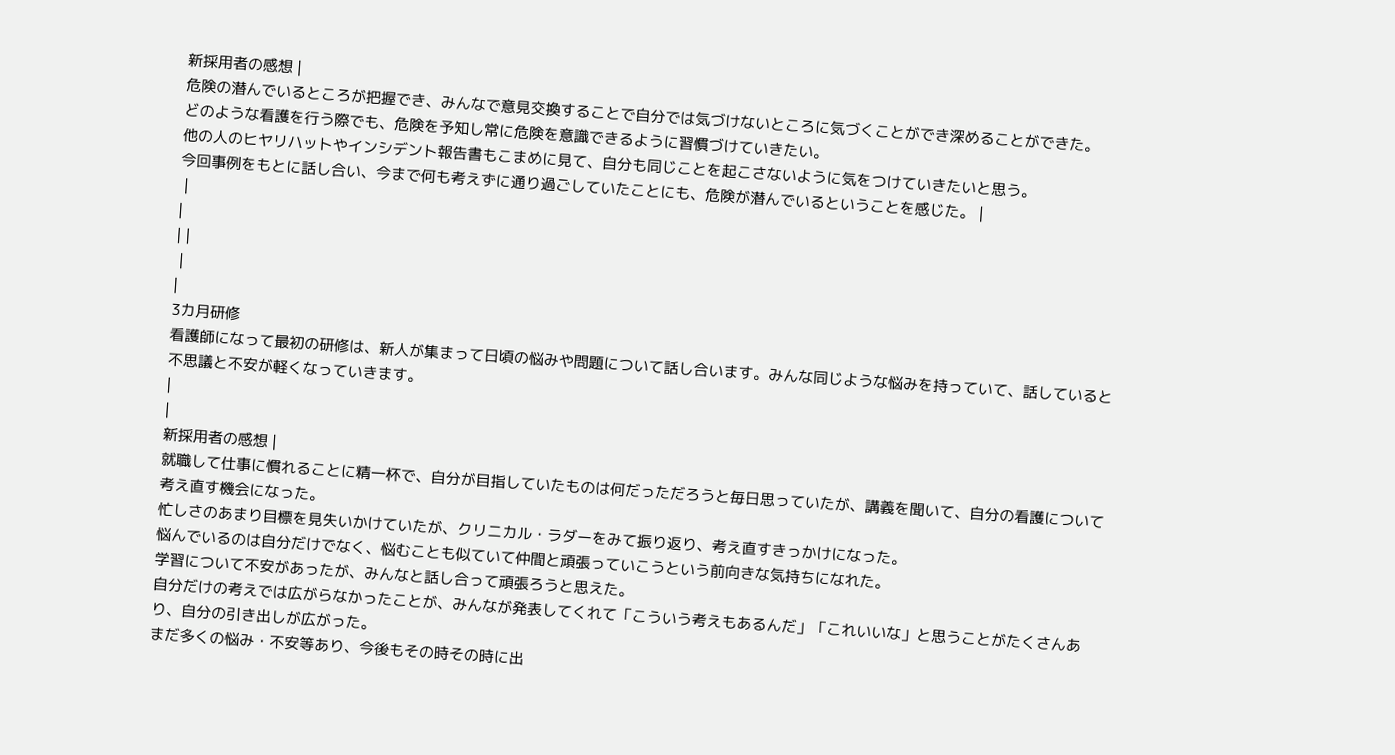新採用者の感想 |
危険の潜んでいるところが把握でき、みんなで意見交換することで自分では気づけないところに気づくことができ深めることができた。
どのような看護を行う際でも、危険を予知し常に危険を意識できるように習慣づけていきたい。
他の人のヒヤリハットやインシデント報告書もこまめに見て、自分も同じことを起こさないように気をつけていきたいと思う。
今回事例をもとに話し合い、今まで何も考えずに通り過ごしていたことにも、危険が潜んでいるということを感じた。 |
 |
|
| |
 |
|
3カ月研修
看護師になって最初の研修は、新人が集まって日頃の悩みや問題について話し合います。みんな同じような悩みを持っていて、話していると不思議と不安が軽くなっていきます。
|
|
新採用者の感想 |
就職して仕事に慣れることに精一杯で、自分が目指していたものは何だっただろうと毎日思っていたが、講義を聞いて、自分の看護について考え直す機会になった。
忙しさのあまり目標を見失いかけていたが、クリニカル・ラダーをみて振り返り、考え直すきっかけになった。
悩んでいるのは自分だけでなく、悩むことも似ていて仲間と頑張っていこうという前向きな気持ちになれた。
学習について不安があったが、みんなと話し合って頑張ろうと思えた。
自分だけの考えでは広がらなかったことが、みんなが発表してくれて「こういう考えもあるんだ」「これいいな」と思うことがたくさんあり、自分の引き出しが広がった。
まだ多くの悩み・不安等あり、今後もその時その時に出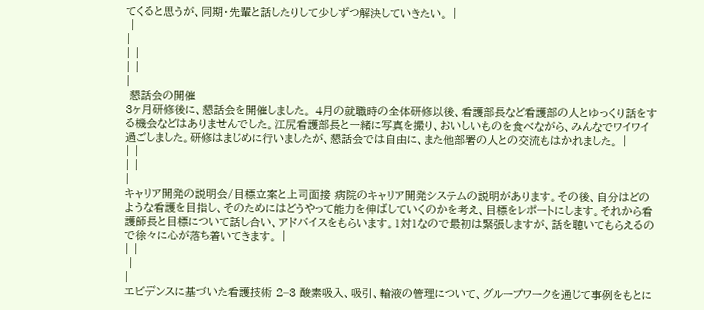てくると思うが、同期・先輩と話したりして少しずつ解決していきたい。 |
 |
|
| |
| |
|
 懇話会の開催
3ヶ月研修後に、懇話会を開催しました。 4月の就職時の全体研修以後、看護部長など看護部の人とゆっくり話をする機会などはありませんでした。江尻看護部長と一緒に写真を撮り、おいしいものを食べながら、みんなでワイワイ過ごしました。研修はまじめに行いましたが、懇話会では自由に、また他部署の人との交流もはかれました。 |
| |
| |
|
キャリア開発の説明会/目標立案と上司面接 病院のキャリア開発システムの説明があります。その後、自分はどのような看護を目指し、そのためにはどうやって能力を伸ばしていくのかを考え、目標をレポートにします。それから看護師長と目標について話し合い、アドバイスをもらいます。1対1なので最初は緊張しますが、話を聴いてもらえるので徐々に心が落ち着いてきます。 |
| |
 |
|
エビデンスに基づいた看護技術 2−3 酸素吸入、吸引、輸液の管理について、グループワークを通じて事例をもとに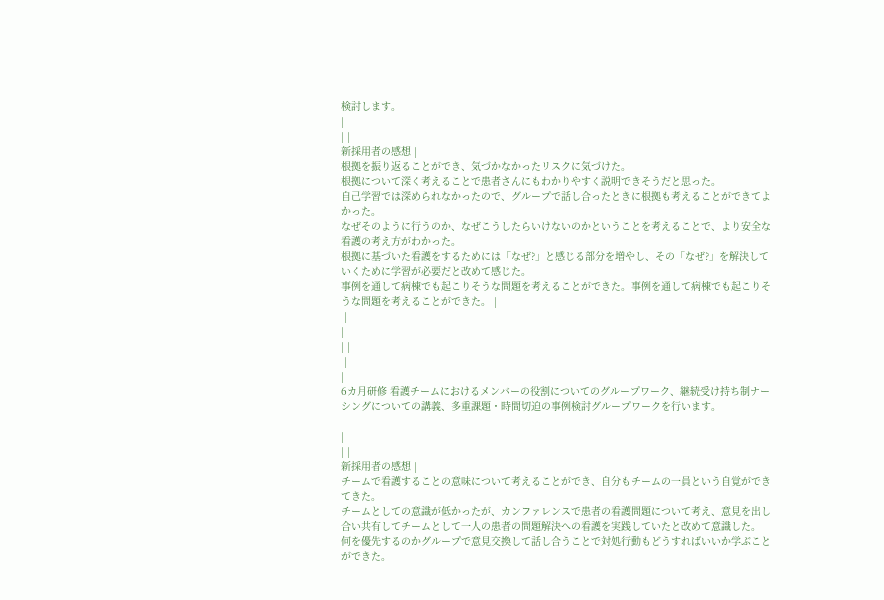検討します。
|
| |
新採用者の感想 |
根拠を振り返ることができ、気づかなかったリスクに気づけた。
根拠について深く考えることで患者さんにもわかりやすく説明できそうだと思った。
自己学習では深められなかったので、グループで話し合ったときに根拠も考えることができてよかった。
なぜそのように行うのか、なぜこうしたらいけないのかということを考えることで、より安全な看護の考え方がわかった。
根拠に基づいた看護をするためには「なぜ?」と感じる部分を増やし、その「なぜ?」を解決していくために学習が必要だと改めて感じた。
事例を通して病棟でも起こりそうな問題を考えることができた。事例を通して病棟でも起こりそうな問題を考えることができた。 |
 |
|
| |
 |
|
6カ月研修 看護チームにおけるメンバーの役割についてのグループワーク、継続受け持ち制ナーシングについての講義、多重課題・時間切迫の事例検討グループワークを行います。

|
| |
新採用者の感想 |
チームで看護することの意味について考えることができ、自分もチームの一員という自覚ができてきた。
チームとしての意識が低かったが、カンファレンスで患者の看護問題について考え、意見を出し合い共有してチームとして一人の患者の問題解決への看護を実践していたと改めて意識した。
何を優先するのかグループで意見交換して話し合うことで対処行動もどうすればいいか学ぶことができた。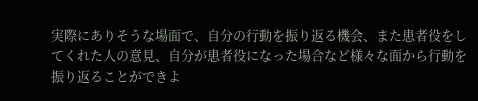実際にありそうな場面で、自分の行動を振り返る機会、また患者役をしてくれた人の意見、自分が患者役になった場合など様々な面から行動を振り返ることができよ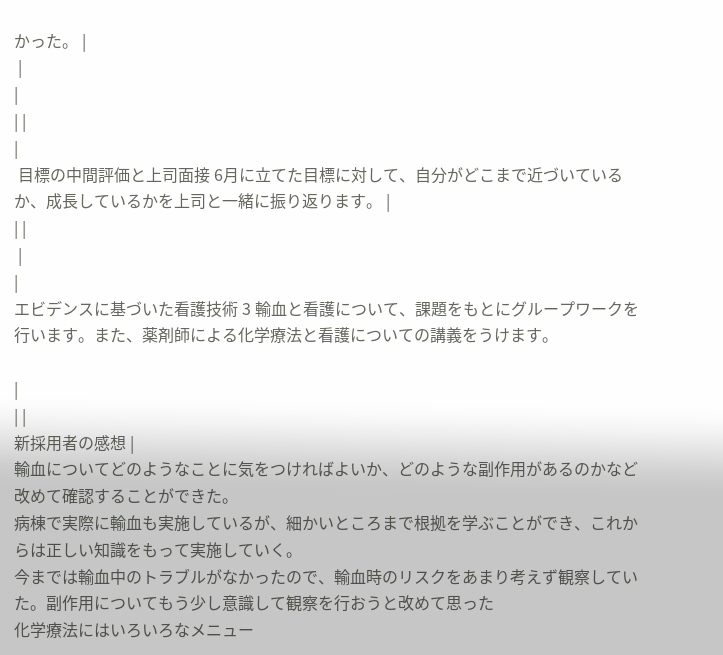かった。 |
 |
|
| |
|
 目標の中間評価と上司面接 6月に立てた目標に対して、自分がどこまで近づいているか、成長しているかを上司と一緒に振り返ります。 |
| |
 |
|
エビデンスに基づいた看護技術 3 輸血と看護について、課題をもとにグループワークを行います。また、薬剤師による化学療法と看護についての講義をうけます。

|
| |
新採用者の感想 |
輸血についてどのようなことに気をつければよいか、どのような副作用があるのかなど改めて確認することができた。
病棟で実際に輸血も実施しているが、細かいところまで根拠を学ぶことができ、これからは正しい知識をもって実施していく。
今までは輸血中のトラブルがなかったので、輸血時のリスクをあまり考えず観察していた。副作用についてもう少し意識して観察を行おうと改めて思った
化学療法にはいろいろなメニュー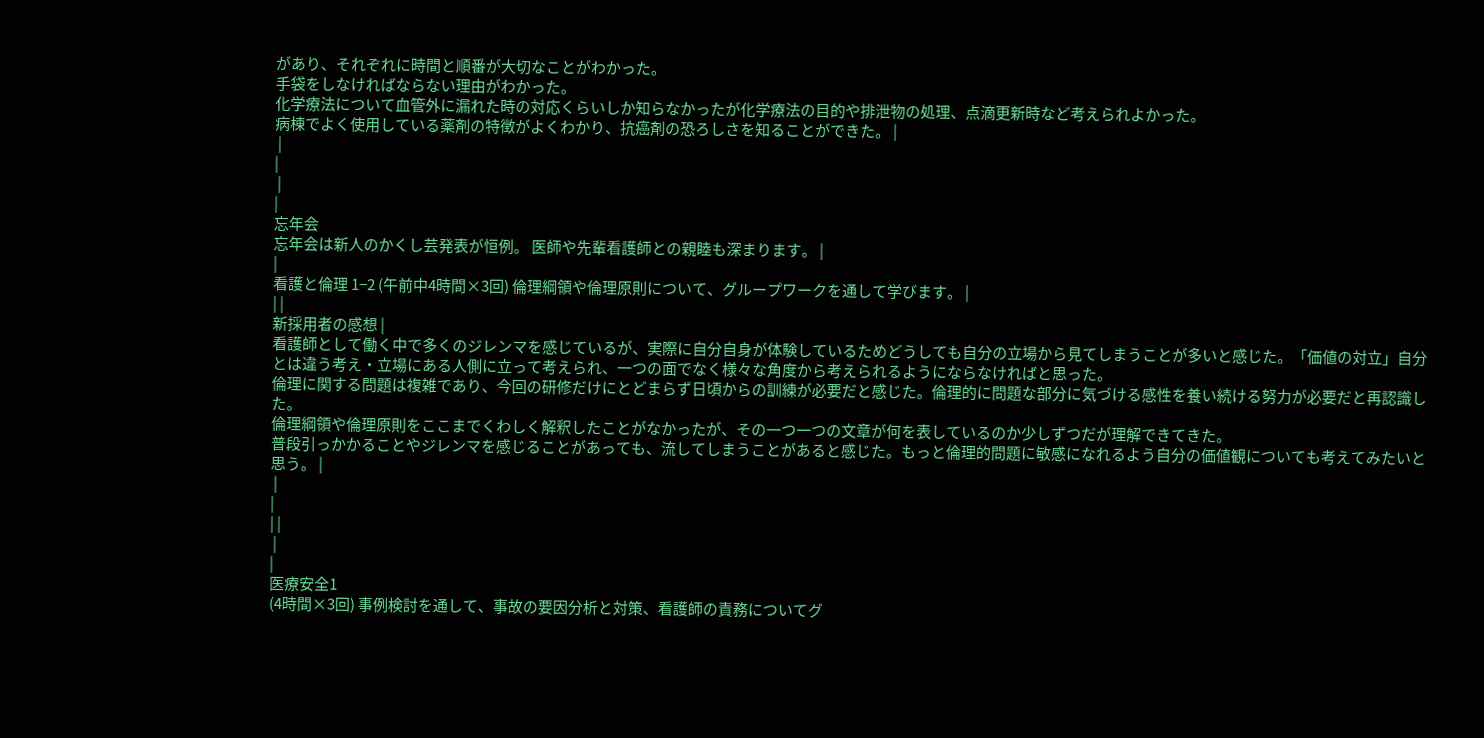があり、それぞれに時間と順番が大切なことがわかった。
手袋をしなければならない理由がわかった。
化学療法について血管外に漏れた時の対応くらいしか知らなかったが化学療法の目的や排泄物の処理、点滴更新時など考えられよかった。
病棟でよく使用している薬剤の特徴がよくわかり、抗癌剤の恐ろしさを知ることができた。 |
 |
|
 |
|
忘年会
忘年会は新人のかくし芸発表が恒例。 医師や先輩看護師との親睦も深まります。 |
|
看護と倫理 1−2 (午前中4時間×3回) 倫理綱領や倫理原則について、グループワークを通して学びます。 |
| |
新採用者の感想 |
看護師として働く中で多くのジレンマを感じているが、実際に自分自身が体験しているためどうしても自分の立場から見てしまうことが多いと感じた。「価値の対立」自分とは違う考え・立場にある人側に立って考えられ、一つの面でなく様々な角度から考えられるようにならなければと思った。
倫理に関する問題は複雑であり、今回の研修だけにとどまらず日頃からの訓練が必要だと感じた。倫理的に問題な部分に気づける感性を養い続ける努力が必要だと再認識した。
倫理綱領や倫理原則をここまでくわしく解釈したことがなかったが、その一つ一つの文章が何を表しているのか少しずつだが理解できてきた。
普段引っかかることやジレンマを感じることがあっても、流してしまうことがあると感じた。もっと倫理的問題に敏感になれるよう自分の価値観についても考えてみたいと思う。 |
 |
|
| |
 |
|
医療安全1
(4時間×3回) 事例検討を通して、事故の要因分析と対策、看護師の責務についてグ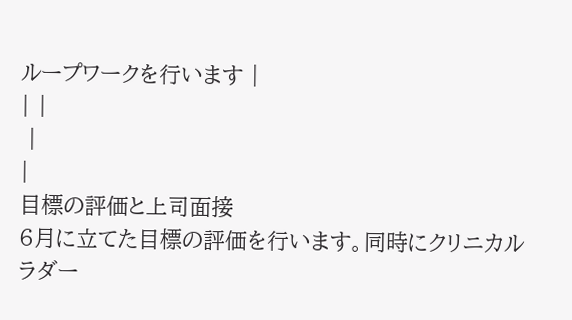ループワークを行います |
| |
 |
|
目標の評価と上司面接
6月に立てた目標の評価を行います。同時にクリニカルラダー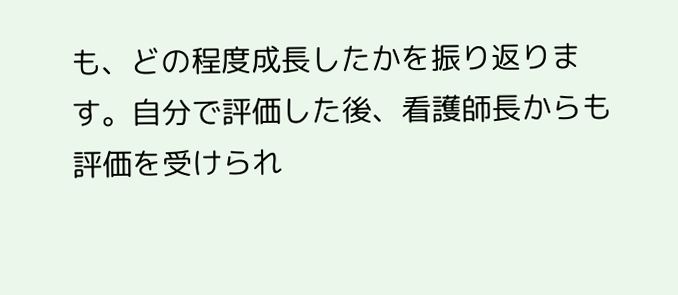も、どの程度成長したかを振り返ります。自分で評価した後、看護師長からも評価を受けられ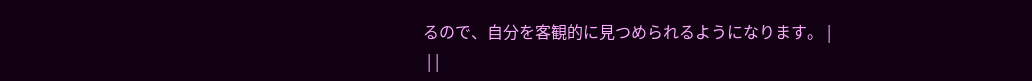るので、自分を客観的に見つめられるようになります。 |
 | |